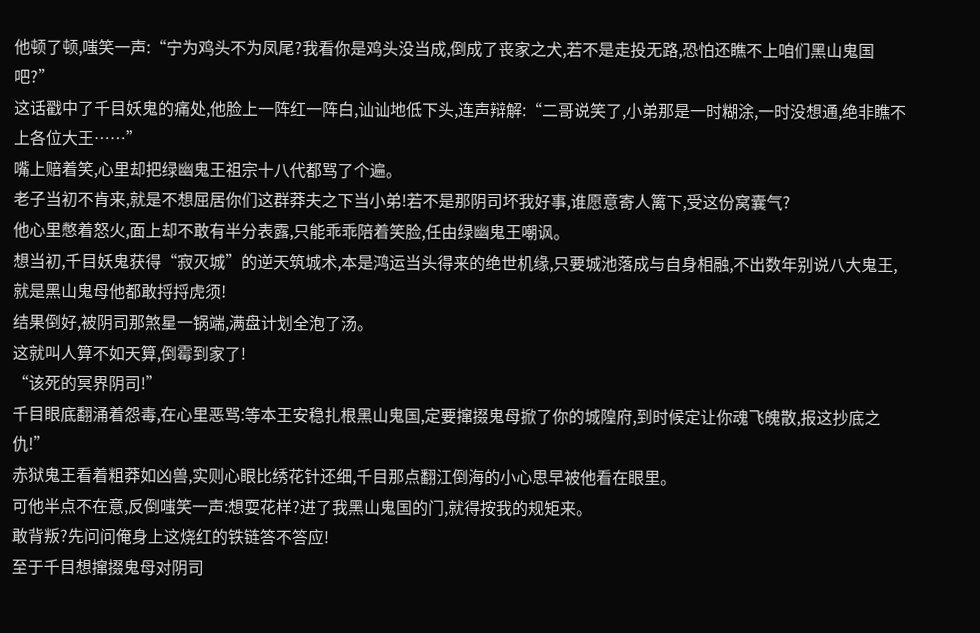他顿了顿,嗤笑一声:“宁为鸡头不为凤尾?我看你是鸡头没当成,倒成了丧家之犬,若不是走投无路,恐怕还瞧不上咱们黑山鬼国吧?”
这话戳中了千目妖鬼的痛处,他脸上一阵红一阵白,讪讪地低下头,连声辩解:“二哥说笑了,小弟那是一时糊涂,一时没想通,绝非瞧不上各位大王……”
嘴上赔着笑,心里却把绿幽鬼王祖宗十八代都骂了个遍。
老子当初不肯来,就是不想屈居你们这群莽夫之下当小弟!若不是那阴司坏我好事,谁愿意寄人篱下,受这份窝囊气?
他心里憋着怒火,面上却不敢有半分表露,只能乖乖陪着笑脸,任由绿幽鬼王嘲讽。
想当初,千目妖鬼获得“寂灭城”的逆天筑城术,本是鸿运当头得来的绝世机缘,只要城池落成与自身相融,不出数年别说八大鬼王,就是黑山鬼母他都敢捋捋虎须!
结果倒好,被阴司那煞星一锅端,满盘计划全泡了汤。
这就叫人算不如天算,倒霉到家了!
“该死的冥界阴司!”
千目眼底翻涌着怨毒,在心里恶骂:等本王安稳扎根黑山鬼国,定要撺掇鬼母掀了你的城隍府,到时候定让你魂飞魄散,报这抄底之仇!”
赤狱鬼王看着粗莽如凶兽,实则心眼比绣花针还细,千目那点翻江倒海的小心思早被他看在眼里。
可他半点不在意,反倒嗤笑一声:想耍花样?进了我黑山鬼国的门,就得按我的规矩来。
敢背叛?先问问俺身上这烧红的铁链答不答应!
至于千目想撺掇鬼母对阴司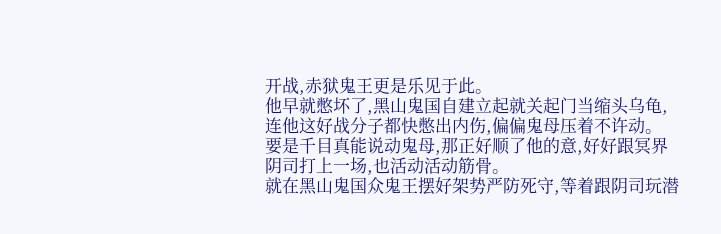开战,赤狱鬼王更是乐见于此。
他早就憋坏了,黑山鬼国自建立起就关起门当缩头乌龟,连他这好战分子都快憋出内伤,偏偏鬼母压着不许动。
要是千目真能说动鬼母,那正好顺了他的意,好好跟冥界阴司打上一场,也活动活动筋骨。
就在黑山鬼国众鬼王摆好架势严防死守,等着跟阴司玩潜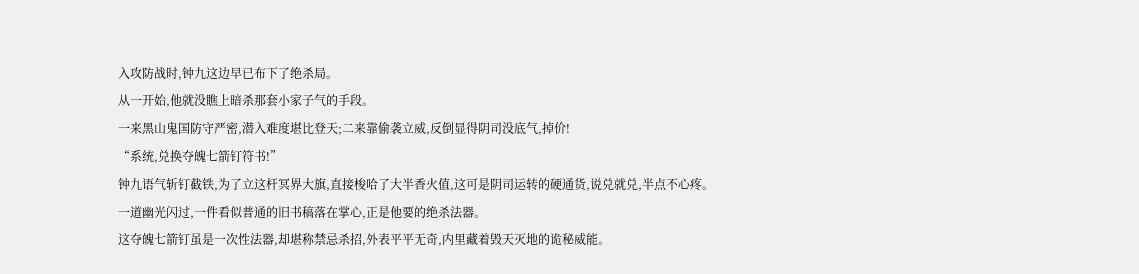入攻防战时,钟九这边早已布下了绝杀局。
从一开始,他就没瞧上暗杀那套小家子气的手段。
一来黑山鬼国防守严密,潜入难度堪比登天;二来靠偷袭立威,反倒显得阴司没底气,掉价!
“系统,兑换夺魄七箭钉符书!”
钟九语气斩钉截铁,为了立这杆冥界大旗,直接梭哈了大半香火值,这可是阴司运转的硬通货,说兑就兑,半点不心疼。
一道幽光闪过,一件看似普通的旧书稿落在掌心,正是他要的绝杀法器。
这夺魄七箭钉虽是一次性法器,却堪称禁忌杀招,外表平平无奇,内里藏着毁天灭地的诡秘威能。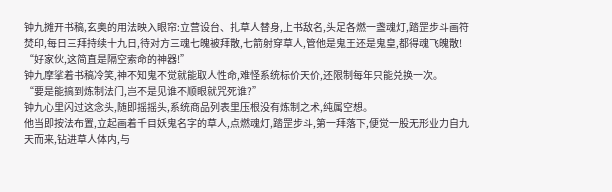钟九摊开书稿,玄奥的用法映入眼帘:立营设台、扎草人替身,上书敌名,头足各燃一盏魂灯,踏罡步斗画符焚印,每日三拜持续十九日,待对方三魂七魄被拜散,七箭射穿草人,管他是鬼王还是鬼皇,都得魂飞魄散!
“好家伙,这简直是隔空索命的神器!”
钟九摩挲着书稿冷笑,神不知鬼不觉就能取人性命,难怪系统标价天价,还限制每年只能兑换一次。
“要是能搞到炼制法门,岂不是见谁不顺眼就咒死谁?”
钟九心里闪过这念头,随即摇摇头,系统商品列表里压根没有炼制之术,纯属空想。
他当即按法布置,立起画着千目妖鬼名字的草人,点燃魂灯,踏罡步斗,第一拜落下,便觉一股无形业力自九天而来,钻进草人体内,与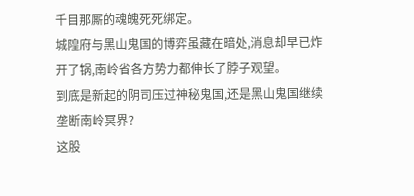千目那厮的魂魄死死绑定。
城隍府与黑山鬼国的博弈虽藏在暗处,消息却早已炸开了锅,南岭省各方势力都伸长了脖子观望。
到底是新起的阴司压过神秘鬼国,还是黑山鬼国继续垄断南岭冥界?
这股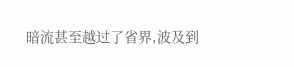暗流甚至越过了省界,波及到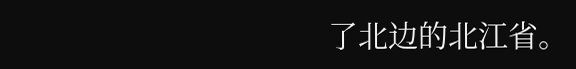了北边的北江省。